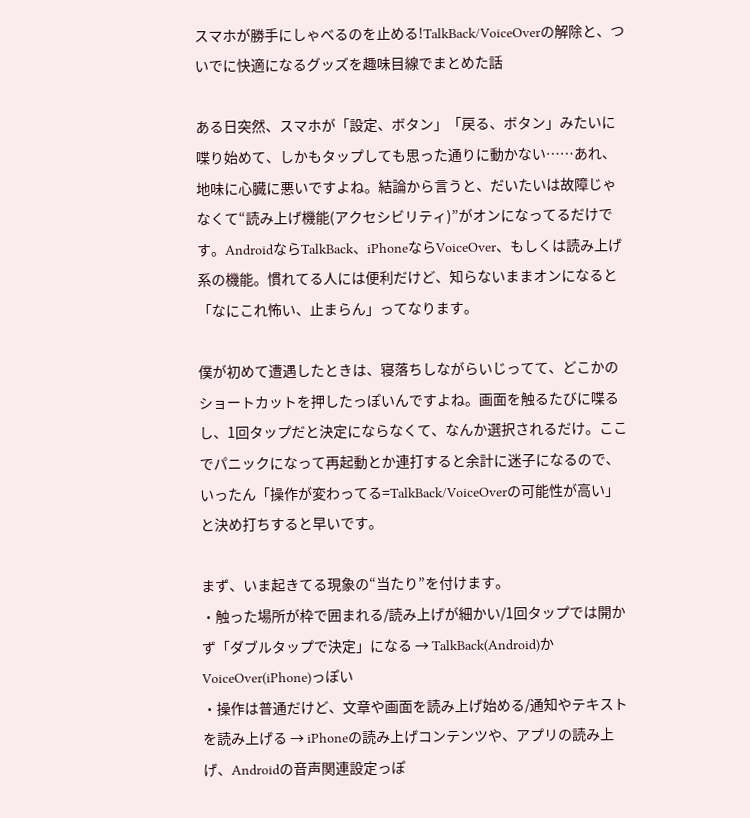スマホが勝手にしゃべるのを止める!TalkBack/VoiceOverの解除と、ついでに快適になるグッズを趣味目線でまとめた話

ある日突然、スマホが「設定、ボタン」「戻る、ボタン」みたいに喋り始めて、しかもタップしても思った通りに動かない……あれ、地味に心臓に悪いですよね。結論から言うと、だいたいは故障じゃなくて“読み上げ機能(アクセシビリティ)”がオンになってるだけです。AndroidならTalkBack、iPhoneならVoiceOver、もしくは読み上げ系の機能。慣れてる人には便利だけど、知らないままオンになると「なにこれ怖い、止まらん」ってなります。

僕が初めて遭遇したときは、寝落ちしながらいじってて、どこかのショートカットを押したっぽいんですよね。画面を触るたびに喋るし、1回タップだと決定にならなくて、なんか選択されるだけ。ここでパニックになって再起動とか連打すると余計に迷子になるので、いったん「操作が変わってる=TalkBack/VoiceOverの可能性が高い」と決め打ちすると早いです。

まず、いま起きてる現象の“当たり”を付けます。
・触った場所が枠で囲まれる/読み上げが細かい/1回タップでは開かず「ダブルタップで決定」になる → TalkBack(Android)かVoiceOver(iPhone)っぽい
・操作は普通だけど、文章や画面を読み上げ始める/通知やテキストを読み上げる → iPhoneの読み上げコンテンツや、アプリの読み上げ、Androidの音声関連設定っぽ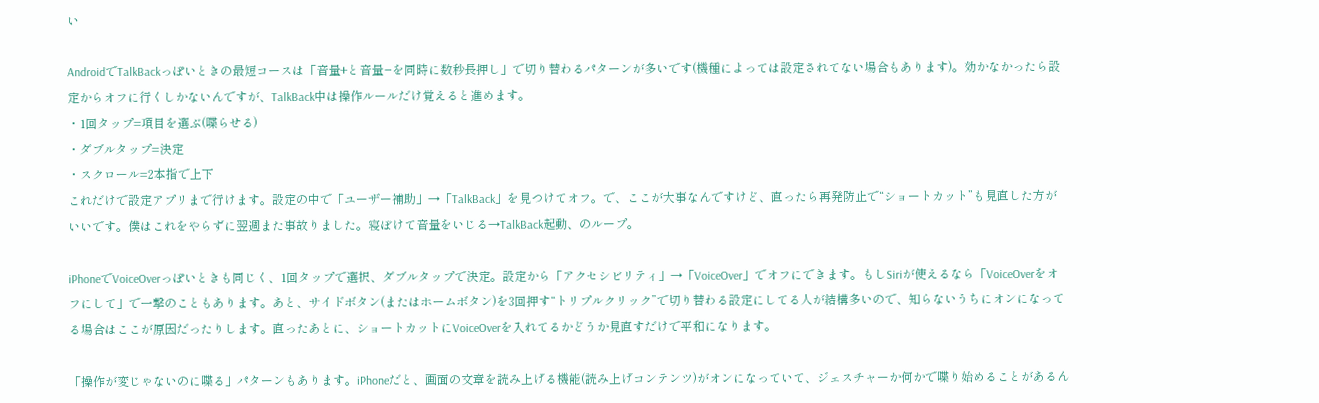い

AndroidでTalkBackっぽいときの最短コースは「音量+と音量−を同時に数秒長押し」で切り替わるパターンが多いです(機種によっては設定されてない場合もあります)。効かなかったら設定からオフに行くしかないんですが、TalkBack中は操作ルールだけ覚えると進めます。
・1回タップ=項目を選ぶ(喋らせる)
・ダブルタップ=決定
・スクロール=2本指で上下
これだけで設定アプリまで行けます。設定の中で「ユーザー補助」→「TalkBack」を見つけてオフ。で、ここが大事なんですけど、直ったら再発防止で“ショートカット”も見直した方がいいです。僕はこれをやらずに翌週また事故りました。寝ぼけて音量をいじる→TalkBack起動、のループ。

iPhoneでVoiceOverっぽいときも同じく、1回タップで選択、ダブルタップで決定。設定から「アクセシビリティ」→「VoiceOver」でオフにできます。もしSiriが使えるなら「VoiceOverをオフにして」で一撃のこともあります。あと、サイドボタン(またはホームボタン)を3回押す“トリプルクリック”で切り替わる設定にしてる人が結構多いので、知らないうちにオンになってる場合はここが原因だったりします。直ったあとに、ショートカットにVoiceOverを入れてるかどうか見直すだけで平和になります。

「操作が変じゃないのに喋る」パターンもあります。iPhoneだと、画面の文章を読み上げる機能(読み上げコンテンツ)がオンになっていて、ジェスチャーか何かで喋り始めることがあるん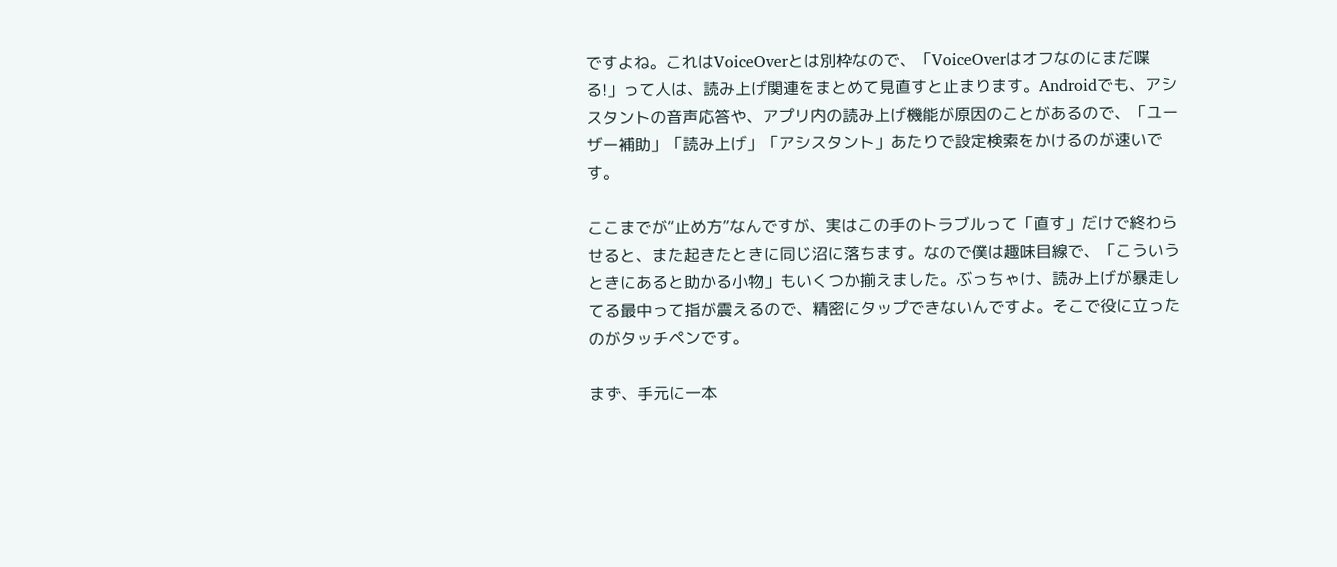ですよね。これはVoiceOverとは別枠なので、「VoiceOverはオフなのにまだ喋る!」って人は、読み上げ関連をまとめて見直すと止まります。Androidでも、アシスタントの音声応答や、アプリ内の読み上げ機能が原因のことがあるので、「ユーザー補助」「読み上げ」「アシスタント」あたりで設定検索をかけるのが速いです。

ここまでが“止め方”なんですが、実はこの手のトラブルって「直す」だけで終わらせると、また起きたときに同じ沼に落ちます。なので僕は趣味目線で、「こういうときにあると助かる小物」もいくつか揃えました。ぶっちゃけ、読み上げが暴走してる最中って指が震えるので、精密にタップできないんですよ。そこで役に立ったのがタッチペンです。

まず、手元に一本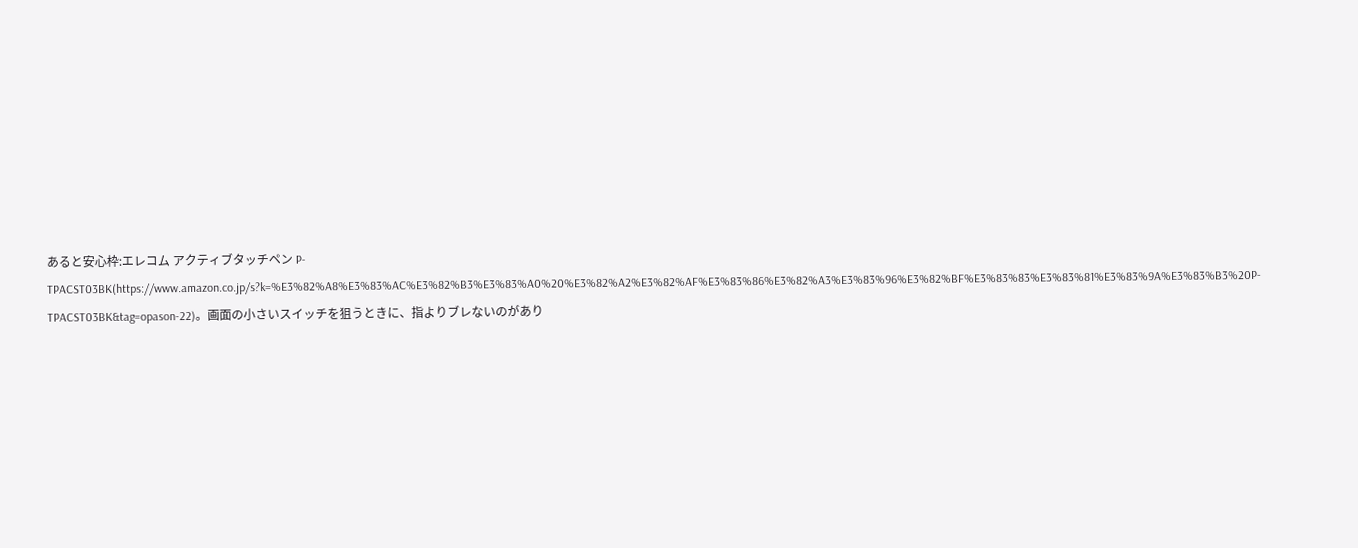あると安心枠:エレコム アクティブタッチペン P-TPACST03BK(https://www.amazon.co.jp/s?k=%E3%82%A8%E3%83%AC%E3%82%B3%E3%83%A0%20%E3%82%A2%E3%82%AF%E3%83%86%E3%82%A3%E3%83%96%E3%82%BF%E3%83%83%E3%83%81%E3%83%9A%E3%83%B3%20P-TPACST03BK&tag=opason-22)。画面の小さいスイッチを狙うときに、指よりブレないのがあり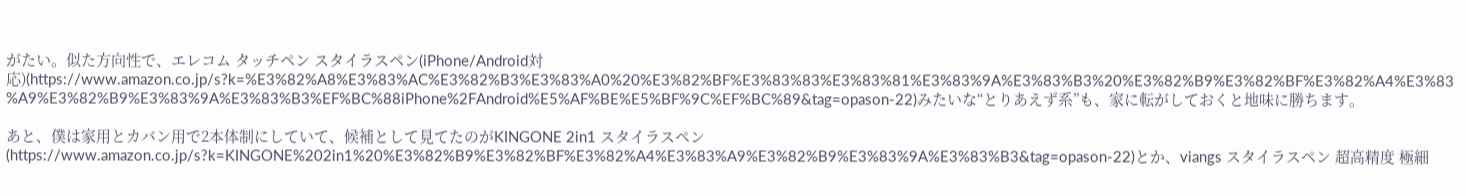がたい。似た方向性で、エレコム タッチペン スタイラスペン(iPhone/Android対応)(https://www.amazon.co.jp/s?k=%E3%82%A8%E3%83%AC%E3%82%B3%E3%83%A0%20%E3%82%BF%E3%83%83%E3%83%81%E3%83%9A%E3%83%B3%20%E3%82%B9%E3%82%BF%E3%82%A4%E3%83%A9%E3%82%B9%E3%83%9A%E3%83%B3%EF%BC%88iPhone%2FAndroid%E5%AF%BE%E5%BF%9C%EF%BC%89&tag=opason-22)みたいな“とりあえず系”も、家に転がしておくと地味に勝ちます。

あと、僕は家用とカバン用で2本体制にしていて、候補として見てたのがKINGONE 2in1 スタイラスペン(https://www.amazon.co.jp/s?k=KINGONE%202in1%20%E3%82%B9%E3%82%BF%E3%82%A4%E3%83%A9%E3%82%B9%E3%83%9A%E3%83%B3&tag=opason-22)とか、viangs スタイラスペン 超高精度 極細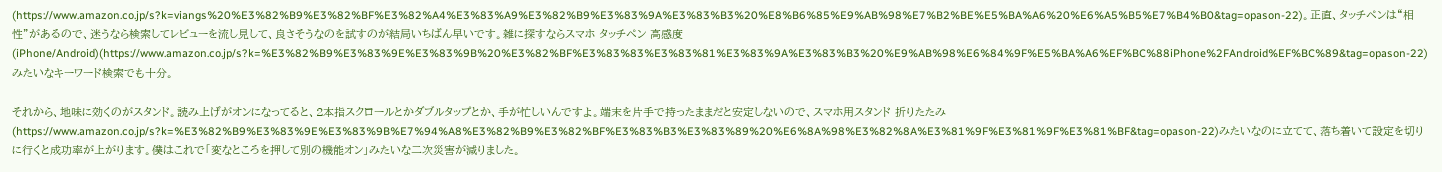(https://www.amazon.co.jp/s?k=viangs%20%E3%82%B9%E3%82%BF%E3%82%A4%E3%83%A9%E3%82%B9%E3%83%9A%E3%83%B3%20%E8%B6%85%E9%AB%98%E7%B2%BE%E5%BA%A6%20%E6%A5%B5%E7%B4%B0&tag=opason-22)。正直、タッチペンは“相性”があるので、迷うなら検索してレビューを流し見して、良さそうなのを試すのが結局いちばん早いです。雑に探すならスマホ タッチペン 高感度(iPhone/Android)(https://www.amazon.co.jp/s?k=%E3%82%B9%E3%83%9E%E3%83%9B%20%E3%82%BF%E3%83%83%E3%83%81%E3%83%9A%E3%83%B3%20%E9%AB%98%E6%84%9F%E5%BA%A6%EF%BC%88iPhone%2FAndroid%EF%BC%89&tag=opason-22)みたいなキーワード検索でも十分。

それから、地味に効くのがスタンド。読み上げがオンになってると、2本指スクロールとかダブルタップとか、手が忙しいんですよ。端末を片手で持ったままだと安定しないので、スマホ用スタンド 折りたたみ(https://www.amazon.co.jp/s?k=%E3%82%B9%E3%83%9E%E3%83%9B%E7%94%A8%E3%82%B9%E3%82%BF%E3%83%B3%E3%83%89%20%E6%8A%98%E3%82%8A%E3%81%9F%E3%81%9F%E3%81%BF&tag=opason-22)みたいなのに立てて、落ち着いて設定を切りに行くと成功率が上がります。僕はこれで「変なところを押して別の機能オン」みたいな二次災害が減りました。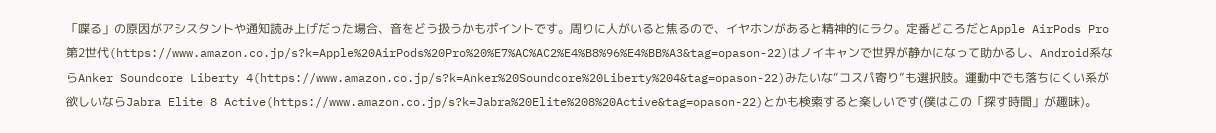「喋る」の原因がアシスタントや通知読み上げだった場合、音をどう扱うかもポイントです。周りに人がいると焦るので、イヤホンがあると精神的にラク。定番どころだとApple AirPods Pro 第2世代(https://www.amazon.co.jp/s?k=Apple%20AirPods%20Pro%20%E7%AC%AC2%E4%B8%96%E4%BB%A3&tag=opason-22)はノイキャンで世界が静かになって助かるし、Android系ならAnker Soundcore Liberty 4(https://www.amazon.co.jp/s?k=Anker%20Soundcore%20Liberty%204&tag=opason-22)みたいな“コスパ寄り”も選択肢。運動中でも落ちにくい系が欲しいならJabra Elite 8 Active(https://www.amazon.co.jp/s?k=Jabra%20Elite%208%20Active&tag=opason-22)とかも検索すると楽しいです(僕はこの「探す時間」が趣味)。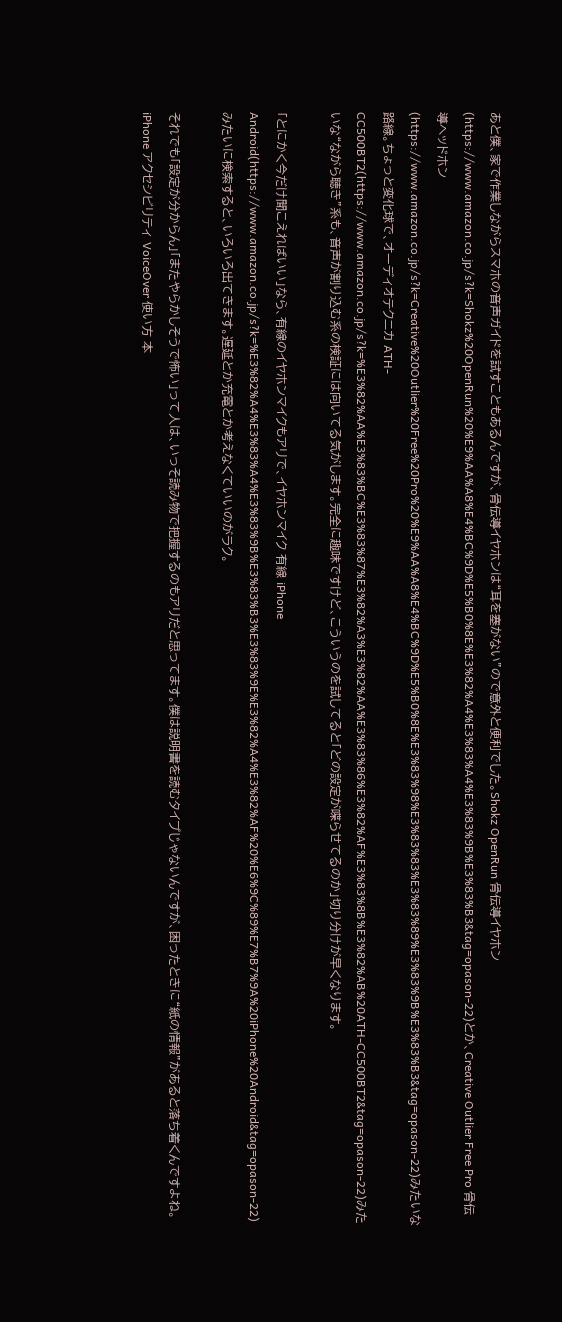あと僕、家で作業しながらスマホの音声ガイドを試すこともあるんですが、骨伝導イヤホンは“耳を塞がない”ので意外と便利でした。Shokz OpenRun 骨伝導イヤホン(https://www.amazon.co.jp/s?k=Shokz%20OpenRun%20%E9%AA%A8%E4%BC%9D%E5%B0%8E%E3%82%A4%E3%83%A4%E3%83%9B%E3%83%B3&tag=opason-22)とか、Creative Outlier Free Pro 骨伝導ヘッドホン(https://www.amazon.co.jp/s?k=Creative%20Outlier%20Free%20Pro%20%E9%AA%A8%E4%BC%9D%E5%B0%8E%E3%83%98%E3%83%83%E3%83%89%E3%83%9B%E3%83%B3&tag=opason-22)みたいな路線。ちょっと変化球で、オーディオテクニカ ATH-CC500BT2(https://www.amazon.co.jp/s?k=%E3%82%AA%E3%83%BC%E3%83%87%E3%82%A3%E3%82%AA%E3%83%86%E3%82%AF%E3%83%8B%E3%82%AB%20ATH-CC500BT2&tag=opason-22)みたいな“ながら聴き”系も、音声が割り込む系の検証には向いてる気がします。完全に趣味ですけど、こういうのを試してると「どの設定が喋らせてるのか」切り分けが早くなります。

「とにかく今だけ聞こえればいい」なら、有線のイヤホンマイクもアリで、イヤホンマイク 有線 iPhone Android(https://www.amazon.co.jp/s?k=%E3%82%A4%E3%83%A4%E3%83%9B%E3%83%B3%E3%83%9E%E3%82%A4%E3%82%AF%20%E6%9C%89%E7%B7%9A%20iPhone%20Android&tag=opason-22)みたいに検索すると、いろいろ出てきます。遅延とか充電とか考えなくていいのがラク。

それでも「設定が分からん」「またやらかしそうで怖い」って人は、いっそ読み物で把握するのもアリだと思ってます。僕は説明書を読むタイプじゃないんですが、困ったときに“紙の情報”があると落ち着くんですよね。iPhone アクセシビリティ VoiceOver 使い方 本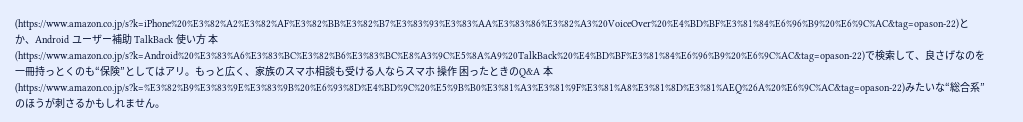(https://www.amazon.co.jp/s?k=iPhone%20%E3%82%A2%E3%82%AF%E3%82%BB%E3%82%B7%E3%83%93%E3%83%AA%E3%83%86%E3%82%A3%20VoiceOver%20%E4%BD%BF%E3%81%84%E6%96%B9%20%E6%9C%AC&tag=opason-22)とか、Android ユーザー補助 TalkBack 使い方 本(https://www.amazon.co.jp/s?k=Android%20%E3%83%A6%E3%83%BC%E3%82%B6%E3%83%BC%E8%A3%9C%E5%8A%A9%20TalkBack%20%E4%BD%BF%E3%81%84%E6%96%B9%20%E6%9C%AC&tag=opason-22)で検索して、良さげなのを一冊持っとくのも“保険”としてはアリ。もっと広く、家族のスマホ相談も受ける人ならスマホ 操作 困ったときのQ&A 本(https://www.amazon.co.jp/s?k=%E3%82%B9%E3%83%9E%E3%83%9B%20%E6%93%8D%E4%BD%9C%20%E5%9B%B0%E3%81%A3%E3%81%9F%E3%81%A8%E3%81%8D%E3%81%AEQ%26A%20%E6%9C%AC&tag=opason-22)みたいな“総合系”のほうが刺さるかもしれません。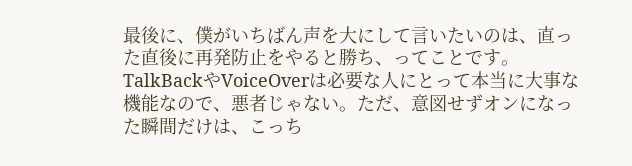最後に、僕がいちばん声を大にして言いたいのは、直った直後に再発防止をやると勝ち、ってことです。TalkBackやVoiceOverは必要な人にとって本当に大事な機能なので、悪者じゃない。ただ、意図せずオンになった瞬間だけは、こっち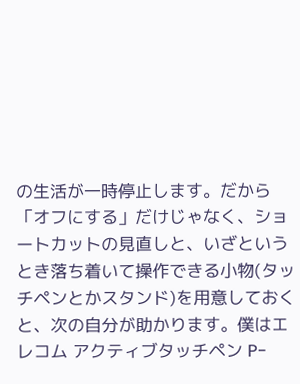の生活が一時停止します。だから「オフにする」だけじゃなく、ショートカットの見直しと、いざというとき落ち着いて操作できる小物(タッチペンとかスタンド)を用意しておくと、次の自分が助かります。僕はエレコム アクティブタッチペン P-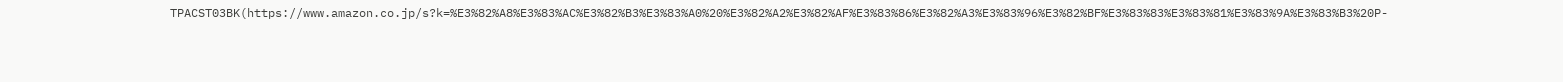TPACST03BK(https://www.amazon.co.jp/s?k=%E3%82%A8%E3%83%AC%E3%82%B3%E3%83%A0%20%E3%82%A2%E3%82%AF%E3%83%86%E3%82%A3%E3%83%96%E3%82%BF%E3%83%83%E3%83%81%E3%83%9A%E3%83%B3%20P-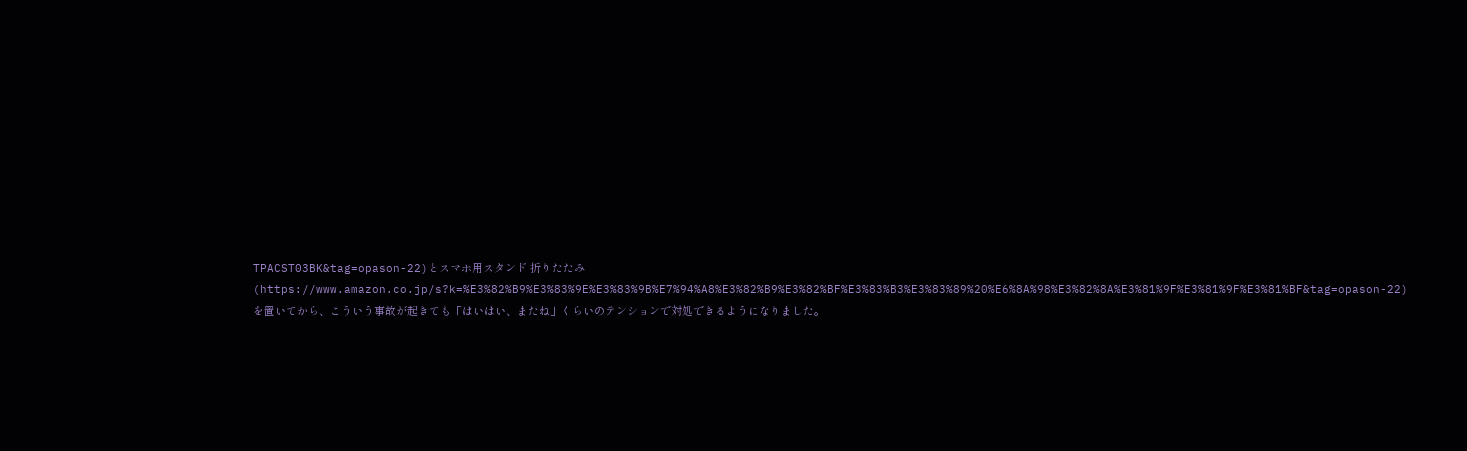TPACST03BK&tag=opason-22)とスマホ用スタンド 折りたたみ(https://www.amazon.co.jp/s?k=%E3%82%B9%E3%83%9E%E3%83%9B%E7%94%A8%E3%82%B9%E3%82%BF%E3%83%B3%E3%83%89%20%E6%8A%98%E3%82%8A%E3%81%9F%E3%81%9F%E3%81%BF&tag=opason-22)を置いてから、こういう事故が起きても「はいはい、またね」くらいのテンションで対処できるようになりました。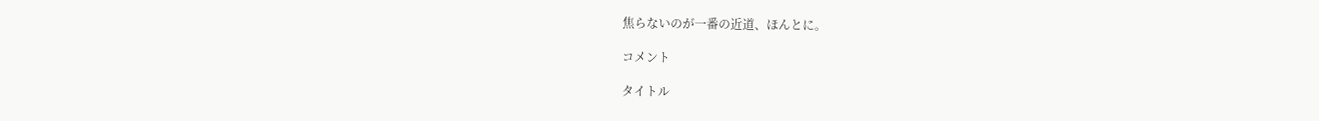焦らないのが一番の近道、ほんとに。

コメント

タイトル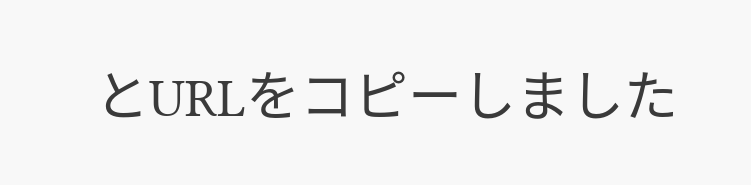とURLをコピーしました